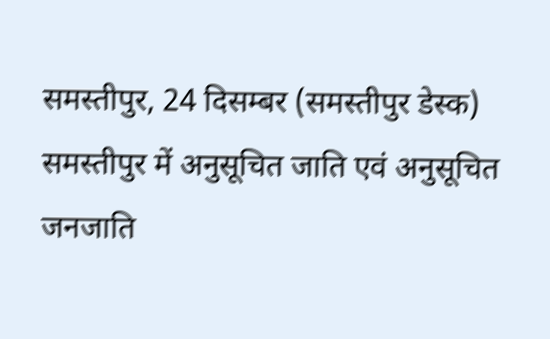समस्तीपुर, 24 दिसम्बर (समस्तीपुर डेस्क) समस्तीपुर में अनुसूचित जाति एवं अनुसूचित जनजाति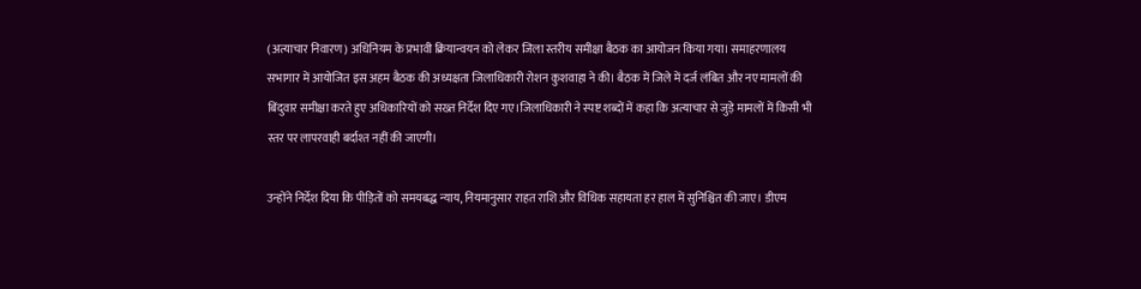(अत्याचार निवारण) अधिनियम के प्रभावी क्रियान्वयन को लेकर जिला स्तरीय समीक्षा बैठक का आयोजन किया गया। समाहरणालय सभागार में आयोजित इस अहम बैठक की अध्यक्षता जिलाधिकारी रोशन कुशवाहा ने की। बैठक में जिले में दर्ज लंबित और नए मामलों की बिंदुवार समीक्षा करते हुए अधिकारियों को सख्त निर्देश दिए गए।जिलाधिकारी ने स्पष्ट शब्दों में कहा कि अत्याचार से जुड़े मामलों में किसी भी स्तर पर लापरवाही बर्दाश्त नहीं की जाएगी।

उन्होंने निर्देश दिया कि पीड़ितों को समयबद्ध न्याय, नियमानुसार राहत राशि और विधिक सहायता हर हाल में सुनिश्चित की जाए। डीएम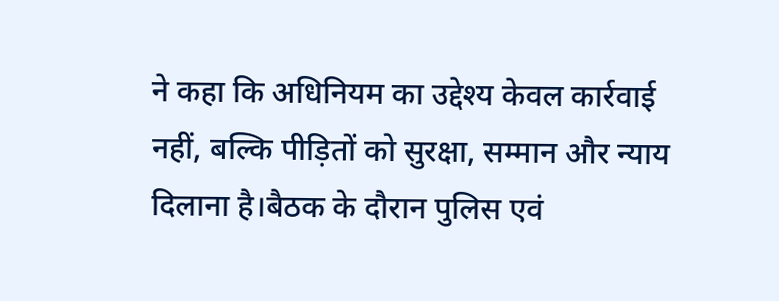ने कहा कि अधिनियम का उद्देश्य केवल कार्रवाई नहीं, बल्कि पीड़ितों को सुरक्षा, सम्मान और न्याय दिलाना है।बैठक के दौरान पुलिस एवं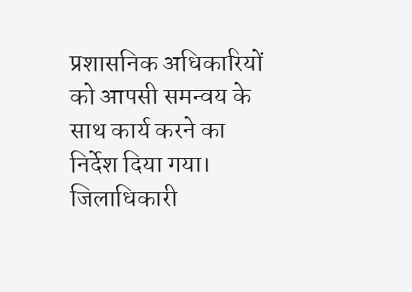प्रशासनिक अधिकारियों को आपसी समन्वय के साथ कार्य करने का निर्देश दिया गया। जिलाधिकारी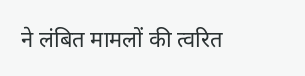ने लंबित मामलों की त्वरित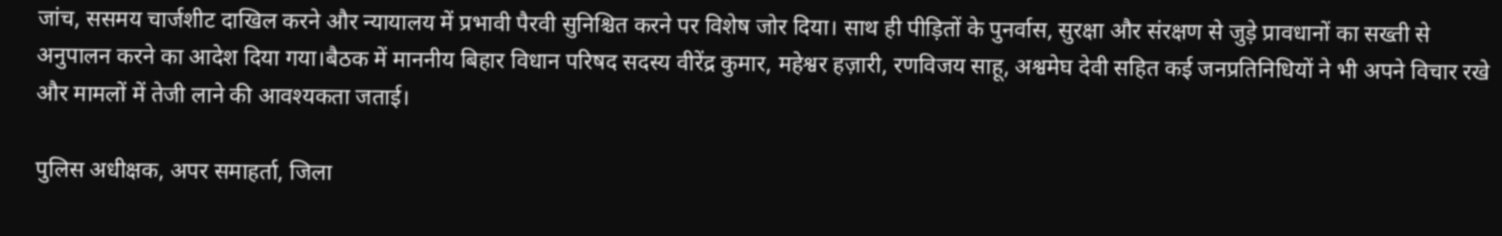जांच, ससमय चार्जशीट दाखिल करने और न्यायालय में प्रभावी पैरवी सुनिश्चित करने पर विशेष जोर दिया। साथ ही पीड़ितों के पुनर्वास, सुरक्षा और संरक्षण से जुड़े प्रावधानों का सख्ती से अनुपालन करने का आदेश दिया गया।बैठक में माननीय बिहार विधान परिषद सदस्य वीरेंद्र कुमार, महेश्वर हज़ारी, रणविजय साहू, अश्वमेघ देवी सहित कई जनप्रतिनिधियों ने भी अपने विचार रखे और मामलों में तेजी लाने की आवश्यकता जताई।

पुलिस अधीक्षक, अपर समाहर्ता, जिला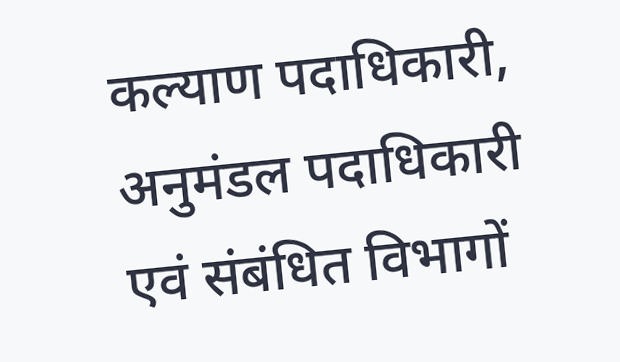कल्याण पदाधिकारी, अनुमंडल पदाधिकारी एवं संबंधित विभागों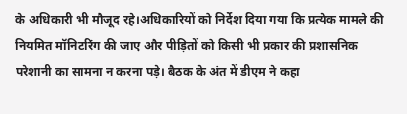के अधिकारी भी मौजूद रहे।अधिकारियों को निर्देश दिया गया कि प्रत्येक मामले की नियमित मॉनिटरिंग की जाए और पीड़ितों को किसी भी प्रकार की प्रशासनिक परेशानी का सामना न करना पड़े। बैठक के अंत में डीएम ने कहा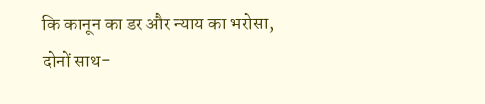कि कानून का डर और न्याय का भरोसा, दोनों साथ-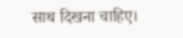साथ दिखना चाहिए।